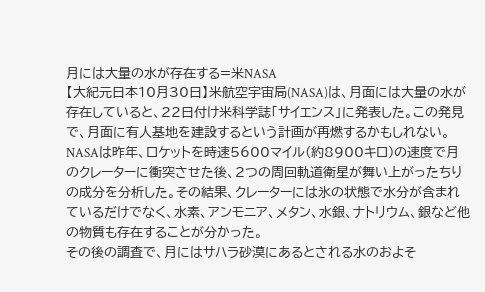月には大量の水が存在する=米NASA
【大紀元日本10月30日】米航空宇宙局(NASA)は、月面には大量の水が存在していると、22日付け米科学誌「サイエンス」に発表した。この発見で、月面に有人基地を建設するという計画が再燃するかもしれない。
NASAは昨年、ロケットを時速5600マイル(約8900キロ)の速度で月のクレーターに衝突させた後、2つの周回軌道衛星が舞い上がったちりの成分を分析した。その結果、クレーターには氷の状態で水分が含まれているだけでなく、水素、アンモニア、メタン、水銀、ナトリウム、銀など他の物質も存在することが分かった。
その後の調査で、月にはサハラ砂漠にあるとされる水のおよそ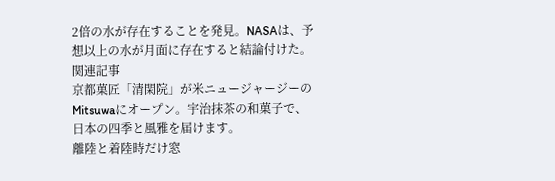2倍の水が存在することを発見。NASAは、予想以上の水が月面に存在すると結論付けた。
関連記事
京都菓匠「清閑院」が米ニュージャージーのMitsuwaにオープン。宇治抹茶の和菓子で、日本の四季と風雅を届けます。
離陸と着陸時だけ窓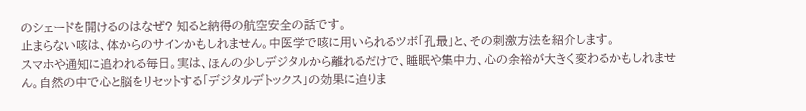のシェードを開けるのはなぜ? 知ると納得の航空安全の話です。
止まらない咳は、体からのサインかもしれません。中医学で咳に用いられるツボ「孔最」と、その刺激方法を紹介します。
スマホや通知に追われる毎日。実は、ほんの少しデジタルから離れるだけで、睡眠や集中力、心の余裕が大きく変わるかもしれません。自然の中で心と脳をリセットする「デジタルデトックス」の効果に迫りま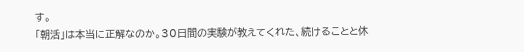す。
「朝活」は本当に正解なのか。30日間の実験が教えてくれた、続けることと休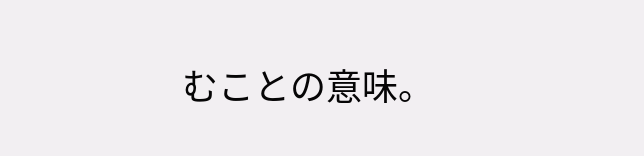むことの意味。